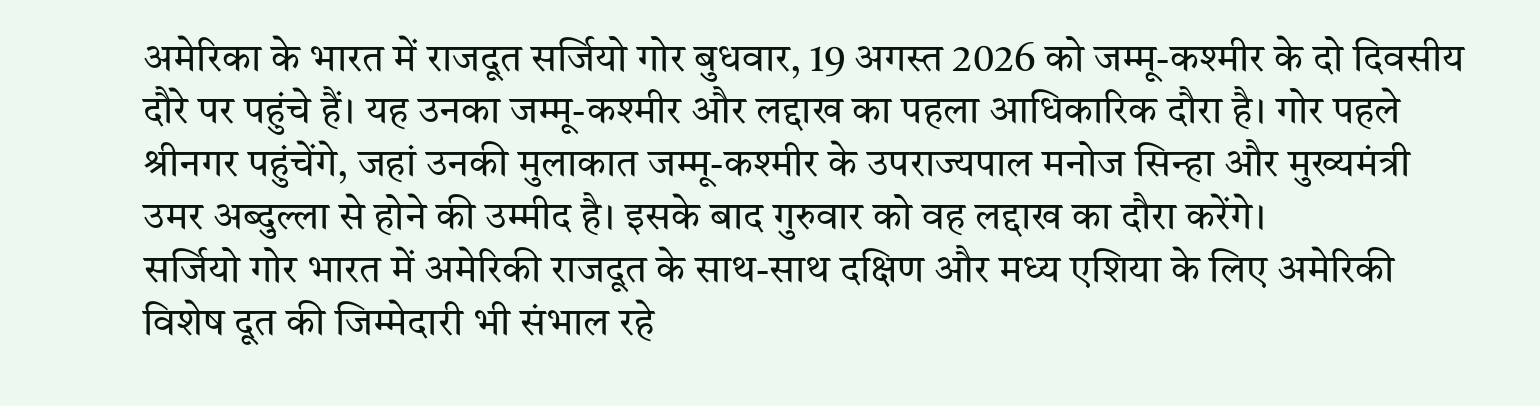अमेरिका के भारत में राजदूत सर्जियो गोर बुधवार, 19 अगस्त 2026 को जम्मू-कश्मीर के दो दिवसीय दौरे पर पहुंचे हैं। यह उनका जम्मू-कश्मीर और लद्दाख का पहला आधिकारिक दौरा है। गोर पहले श्रीनगर पहुंचेंगे, जहां उनकी मुलाकात जम्मू-कश्मीर के उपराज्यपाल मनोज सिन्हा और मुख्यमंत्री उमर अब्दुल्ला से होने की उम्मीद है। इसके बाद गुरुवार को वह लद्दाख का दौरा करेंगे।
सर्जियो गोर भारत में अमेरिकी राजदूत के साथ-साथ दक्षिण और मध्य एशिया के लिए अमेरिकी विशेष दूत की जिम्मेदारी भी संभाल रहे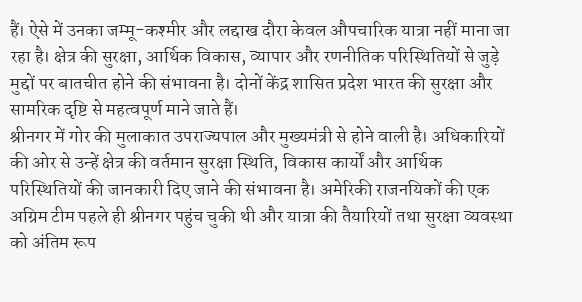हैं। ऐसे में उनका जम्मू-कश्मीर और लद्दाख दौरा केवल औपचारिक यात्रा नहीं माना जा रहा है। क्षेत्र की सुरक्षा, आर्थिक विकास, व्यापार और रणनीतिक परिस्थितियों से जुड़े मुद्दों पर बातचीत होने की संभावना है। दोनों केंद्र शासित प्रदेश भारत की सुरक्षा और सामरिक दृष्टि से महत्वपूर्ण माने जाते हैं।
श्रीनगर में गोर की मुलाकात उपराज्यपाल और मुख्यमंत्री से होने वाली है। अधिकारियों की ओर से उन्हें क्षेत्र की वर्तमान सुरक्षा स्थिति, विकास कार्यों और आर्थिक परिस्थितियों की जानकारी दिए जाने की संभावना है। अमेरिकी राजनयिकों की एक अग्रिम टीम पहले ही श्रीनगर पहुंच चुकी थी और यात्रा की तैयारियों तथा सुरक्षा व्यवस्था को अंतिम रूप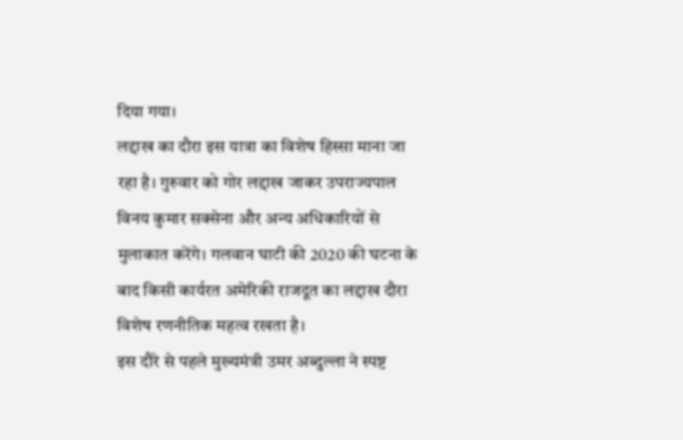दिया गया।
लद्दाख का दौरा इस यात्रा का विशेष हिस्सा माना जा रहा है। गुरुवार को गोर लद्दाख जाकर उपराज्यपाल विनय कुमार सक्सेना और अन्य अधिकारियों से मुलाकात करेंगे। गलवान घाटी की 2020 की घटना के बाद किसी कार्यरत अमेरिकी राजदूत का लद्दाख दौरा विशेष रणनीतिक महत्व रखता है।
इस दौरे से पहले मुख्यमंत्री उमर अब्दुल्ला ने स्पष्ट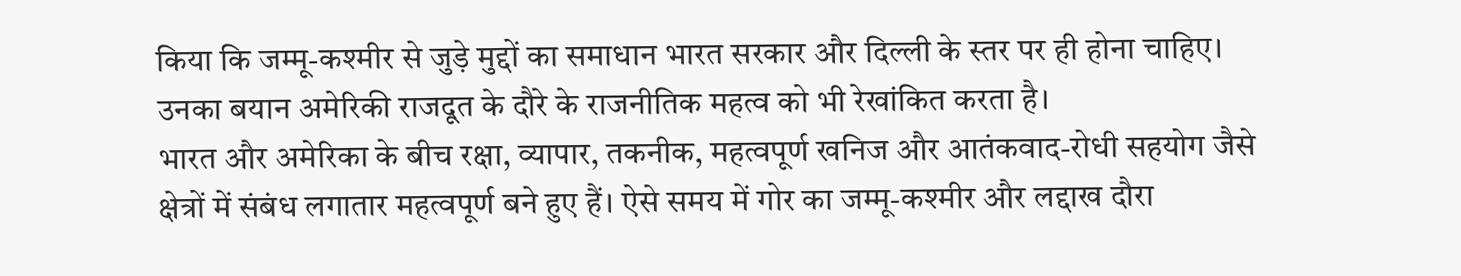किया कि जम्मू-कश्मीर से जुड़े मुद्दों का समाधान भारत सरकार और दिल्ली के स्तर पर ही होना चाहिए। उनका बयान अमेरिकी राजदूत के दौरे के राजनीतिक महत्व को भी रेखांकित करता है।
भारत और अमेरिका के बीच रक्षा, व्यापार, तकनीक, महत्वपूर्ण खनिज और आतंकवाद-रोधी सहयोग जैसे क्षेत्रों में संबंध लगातार महत्वपूर्ण बने हुए हैं। ऐसे समय में गोर का जम्मू-कश्मीर और लद्दाख दौरा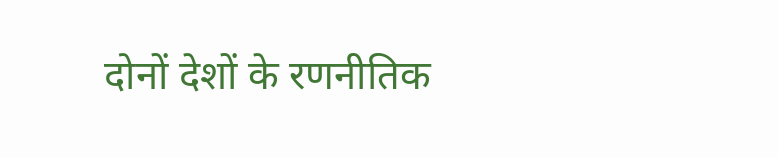दोनों देशों के रणनीतिक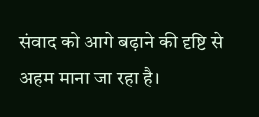संवाद को आगे बढ़ाने की दृष्टि से अहम माना जा रहा है।